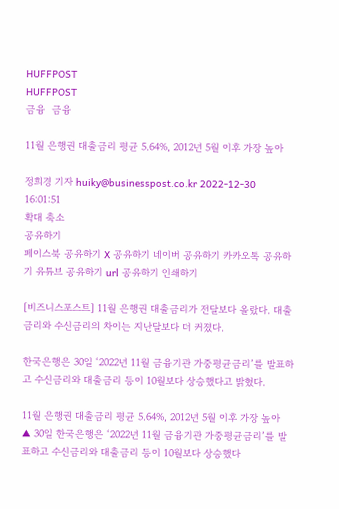HUFFPOST
HUFFPOST
금융  금융

11월 은행권 대출금리 평균 5.64%, 2012년 5월 이후 가장 높아

정희경 기자 huiky@businesspost.co.kr 2022-12-30 16:01:51
확대 축소
공유하기
페이스북 공유하기 X 공유하기 네이버 공유하기 카카오톡 공유하기 유튜브 공유하기 url 공유하기 인쇄하기

[비즈니스포스트] 11월 은행권 대출금리가 전달보다 올랐다. 대출금리와 수신금리의 차이는 지난달보다 더 커졌다.

한국은행은 30일 ‘2022년 11월 금융기관 가중평균금리’를 발표하고 수신금리와 대출금리 등이 10월보다 상승했다고 밝혔다.

11월 은행권 대출금리 평균 5.64%, 2012년 5월 이후 가장 높아
▲ 30일 한국은행은 ‘2022년 11월 금융기관 가중평균금리’를 발표하고 수신금리와 대출금리 등이 10월보다 상승했다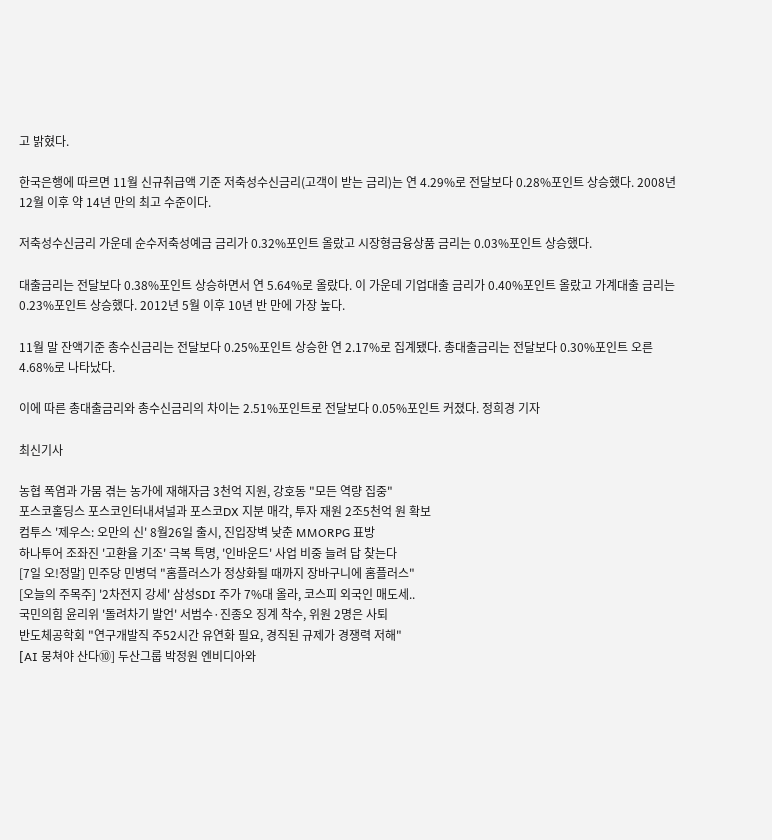고 밝혔다.

한국은행에 따르면 11월 신규취급액 기준 저축성수신금리(고객이 받는 금리)는 연 4.29%로 전달보다 0.28%포인트 상승했다. 2008년 12월 이후 약 14년 만의 최고 수준이다.

저축성수신금리 가운데 순수저축성예금 금리가 0.32%포인트 올랐고 시장형금융상품 금리는 0.03%포인트 상승했다.

대출금리는 전달보다 0.38%포인트 상승하면서 연 5.64%로 올랐다. 이 가운데 기업대출 금리가 0.40%포인트 올랐고 가계대출 금리는 0.23%포인트 상승했다. 2012년 5월 이후 10년 반 만에 가장 높다.

11월 말 잔액기준 총수신금리는 전달보다 0.25%포인트 상승한 연 2.17%로 집계됐다. 총대출금리는 전달보다 0.30%포인트 오른 4.68%로 나타났다.

이에 따른 총대출금리와 총수신금리의 차이는 2.51%포인트로 전달보다 0.05%포인트 커졌다. 정희경 기자

최신기사

농협 폭염과 가뭄 겪는 농가에 재해자금 3천억 지원, 강호동 "모든 역량 집중"
포스코홀딩스 포스코인터내셔널과 포스코DX 지분 매각, 투자 재원 2조5천억 원 확보
컴투스 '제우스: 오만의 신' 8월26일 출시, 진입장벽 낮춘 MMORPG 표방
하나투어 조좌진 '고환율 기조' 극복 특명, '인바운드' 사업 비중 늘려 답 찾는다
[7일 오!정말] 민주당 민병덕 "홈플러스가 정상화될 때까지 장바구니에 홈플러스"
[오늘의 주목주] '2차전지 강세' 삼성SDI 주가 7%대 올라, 코스피 외국인 매도세..
국민의힘 윤리위 '돌려차기 발언' 서범수·진종오 징계 착수, 위원 2명은 사퇴
반도체공학회 "연구개발직 주52시간 유연화 필요, 경직된 규제가 경쟁력 저해"
[AI 뭉쳐야 산다⑩] 두산그룹 박정원 엔비디아와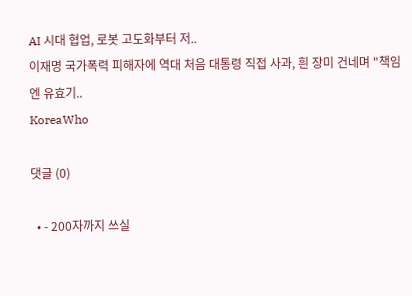AI 시대 협업, 로봇 고도화부터 저..
이재명 국가폭력 피해자에 역대 처음 대통령 직접 사과, 흰 장미 건네며 "책임엔 유효기..
KoreaWho

댓글 (0)

  • - 200자까지 쓰실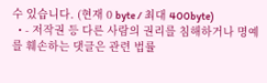수 있습니다. (현재 0 byte / 최대 400byte)
  • - 저작권 등 다른 사람의 권리를 침해하거나 명예를 훼손하는 댓글은 관련 법률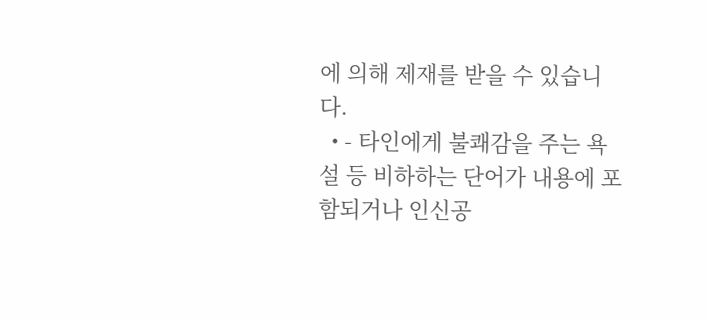에 의해 제재를 받을 수 있습니다.
  • - 타인에게 불쾌감을 주는 욕설 등 비하하는 단어가 내용에 포함되거나 인신공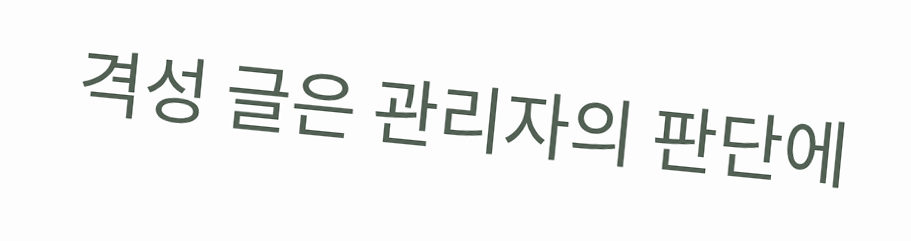격성 글은 관리자의 판단에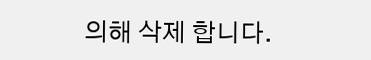의해 삭제 합니다.